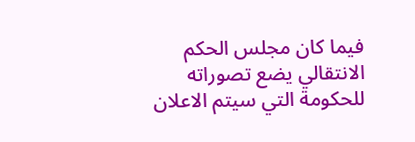فيما كان مجلس الحكم الانتقالي يضع تصوراته للحكومة التي سيتم الاعلان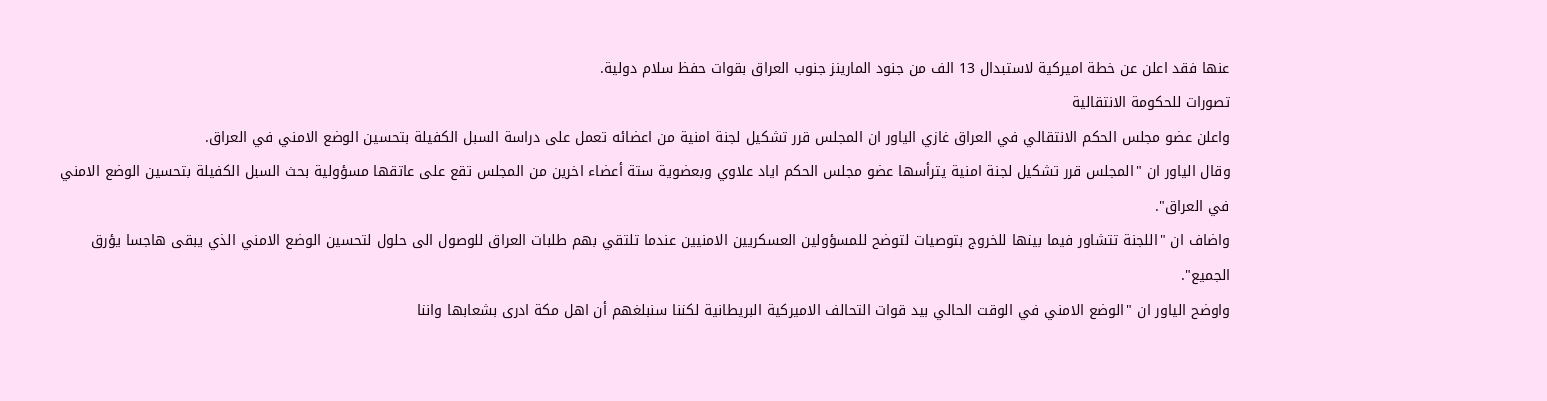عنها فقد اعلن عن خطة اميركية لاستبدال 13 الف من جنود المارينز جنوب العراق بقوات حفظ سلام دولية.
تصورات للحكومة الانتقالية
واعلن عضو مجلس الحكم الانتقالي في العراق غازي الياور ان المجلس قرر تشكيل لجنة امنية من اعضائه تعمل على دراسة السبل الكفيلة بتحسين الوضع الامني في العراق.
وقال الياور ان "المجلس قرر تشكيل لجنة امنية يترأسها عضو مجلس الحكم اياد علاوي وبعضوية ستة أعضاء اخرين من المجلس تقع على عاتقها مسؤولية بحث السبل الكفيلة بتحسين الوضع الامني في العراق".
واضاف ان "اللجنة تتشاور فيما بينها للخروج بتوصيات لتوضح للمسؤولين العسكريين الامنيين عندما تلتقي بهم طلبات العراق للوصول الى حلول لتحسين الوضع الامني الذي يبقى هاجسا يؤرق الجميع".
واوضح الياور ان "الوضع الامني في الوقت الحالي بيد قوات التحالف الاميركية البريطانية لكننا سنبلغهم أن اهل مكة ادرى بشعابها واننا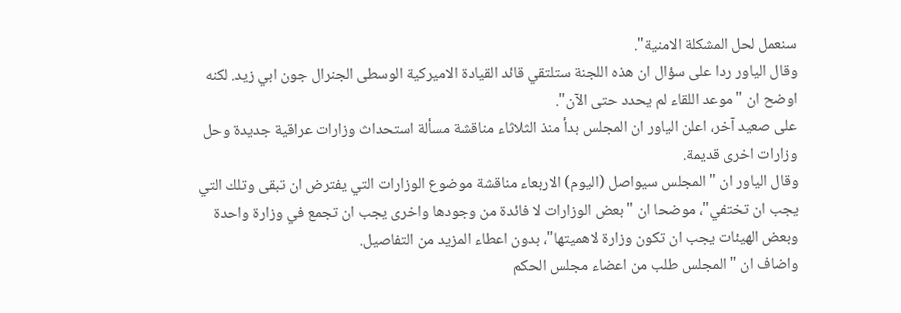سنعمل لحل المشكلة الامنية".
وقال الياور ردا على سؤال ان هذه اللجنة ستلتقي قائد القيادة الاميركية الوسطى الجنرال جون ابي زيد. لكنه اوضح ان "موعد اللقاء لم يحدد حتى الآن".
على صعيد آخر، اعلن الياور ان المجلس بدأ منذ الثلاثاء مناقشة مسألة استحداث وزارات عراقية جديدة وحل وزارات اخرى قديمة.
وقال الياور ان "المجلس سيواصل (اليوم) الاربعاء مناقشة موضوع الوزارات التي يفترض ان تبقى وتلك التي يجب ان تختفي"، موضحا ان "بعض الوزارات لا فائدة من وجودها واخرى يجب ان تجمع في وزارة واحدة وبعض الهيئات يجب ان تكون وزارة لاهميتها"، بدون اعطاء المزيد من التفاصيل.
واضاف ان "المجلس طلب من اعضاء مجلس الحكم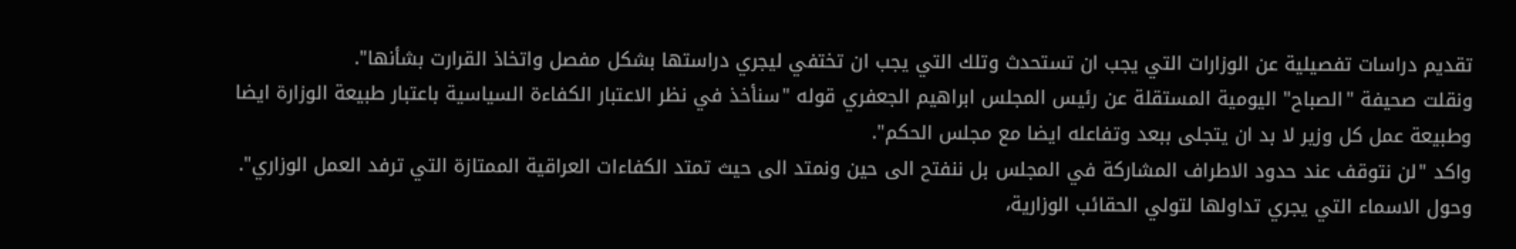تقديم دراسات تفصيلية عن الوزارات التي يجب ان تستحدث وتلك التي يجب ان تختفي ليجري دراستها بشكل مفصل واتخاذ القرارت بشأنها".
ونقلت صحيفة "الصباح" اليومية المستقلة عن رئيس المجلس ابراهيم الجعفري قوله "سنأخذ في نظر الاعتبار الكفاءة السياسية باعتبار طبيعة الوزارة ايضا وطبيعة عمل كل وزير لا بد ان يتجلى ببعد وتفاعله ايضا مع مجلس الحكم".
واكد "لن نتوقف عند حدود الاطراف المشاركة في المجلس بل ننفتح الى حين ونمتد الى حيث تمتد الكفاءات العراقية الممتازة التي ترفد العمل الوزاري".
وحول الاسماء التي يجري تداولها لتولي الحقائب الوزارية،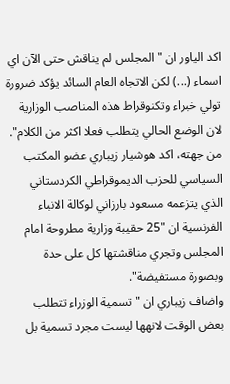اكد الياور ان "المجلس لم يناقش حتى الآن اي اسماء (...) لكن الاتجاه العام السائد يؤكد ضرورة تولي خبراء وتكنوقراط هذه المناصب الوزارية لان الوضع الحالي يتطلب فعلا اكثر من الكلام".
من جهته، اكد هوشيار زيباري عضو المكتب السياسي للحزب الديموقراطي الكردستاني الذي يتزعمه مسعود بارزاني لوكالة الانباء الفرنسية ان "25 حقيبة وزارية مطروحة امام المجلس وتجري مناقشتها كل على حدة وبصورة مستفيضة".
واضاف زيباري ان "تسمية الوزراء تتطلب بعض الوقت لانهها ليست مجرد تسمية بل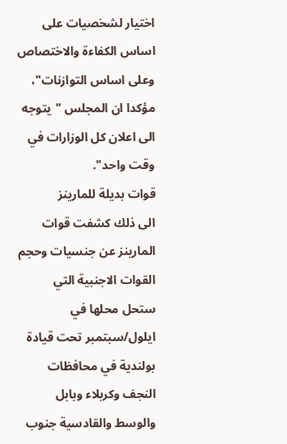اختيار لشخصيات على اساس الكفاءة والاختصاص وعلى اساس التوازنات"، مؤكدا ان المجلس "يتوجه الى اعلان كل الوزارات في وقت واحد".
قوات بديلة للمارينز
الى ذلك كشفت قوات المارينز عن جنسيات وحجم القوات الاجنبية التي ستحل محلها في ايلول/سبتمبر تحت قيادة بولندية في محافظات النجف وكربلاء وبابل والوسط والقادسية جنوب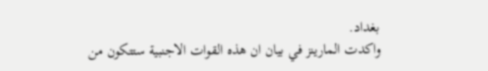بغداد.
واكدت المارينز في بيان ان هذه القوات الاجنبية ستتكون من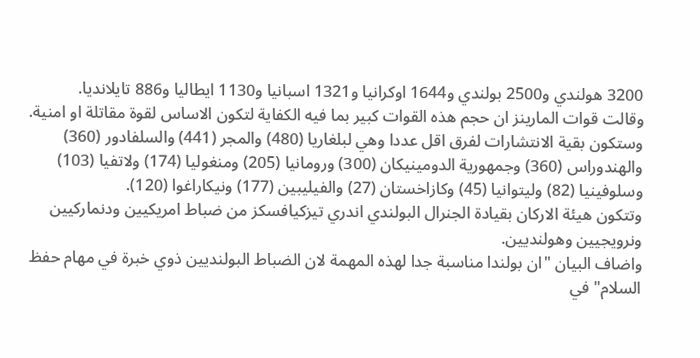3200 هولندي و2500 بولندي و1644 اوكرانيا و1321 اسبانيا و1130 ايطاليا و886 تايلانديا.
وقالت قوات المارينز ان حجم هذه القوات كبير بما فيه الكفاية لتكون الاساس لقوة مقاتلة او امنية.
وستكون بقية الانتشارات لفرق اقل عددا وهي لبلغاريا (480) والمجر (441) والسلفادور (360) والهندوراس (360) وجمهورية الدومينيكان (300) ورومانيا (205) ومنغوليا (174) ولاتفيا (103) وسلوفينيا (82) وليتوانيا (45) وكازاخستان (27) والفيليبين (177) ونيكاراغوا (120).
وتتكون هيئة الاركان بقيادة الجنرال البولندي اندري تيزكيافسكز من ضباط امريكيين ودنماركيين ونرويجيين وهولنديين.
واضاف البيان "ان بولندا مناسبة جدا لهذه المهمة لان الضباط البولنديين ذوي خبرة في مهام حفظ السلام" في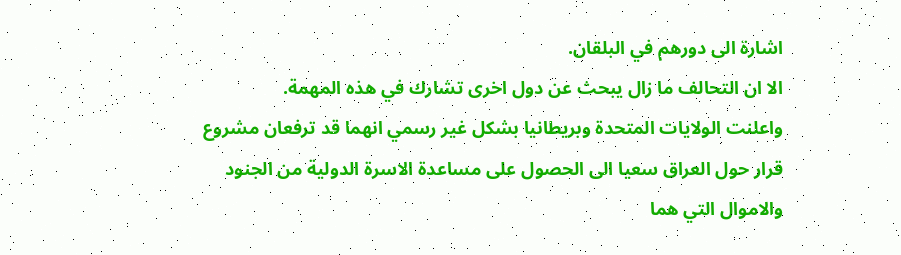اشارة الى دورهم في البلقان.
الا ان التحالف ما زال يبحث عن دول اخرى تشارك في هذه المهمة.
واعلنت الولايات المتحدة وبريطانيا بشكل غير رسمي انهما قد ترفعان مشروع قرار حول العراق سعيا الى الحصول على مساعدة الاسرة الدولية من الجنود والاموال التي هما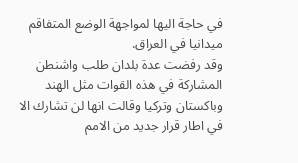في حاجة اليها لمواجهة الوضع المتفاقم ميدانيا في العراق.
وقد رفضت عدة بلدان طلب واشنطن المشاركة في هذه القوات مثل الهند وباكستان وتركيا وقالت انها لن تشارك الا في اطار قرار جديد من الامم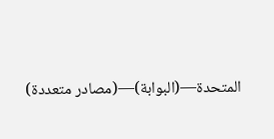المتحدة—(البوابة)—(مصادر متعددة)